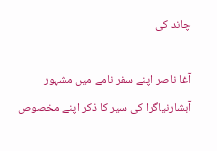چاند کی

آغا ناصر اپنے سفر نامے میں مشہور آبشارنیاگرا کی سیر کا ذکر اپنے مخصوص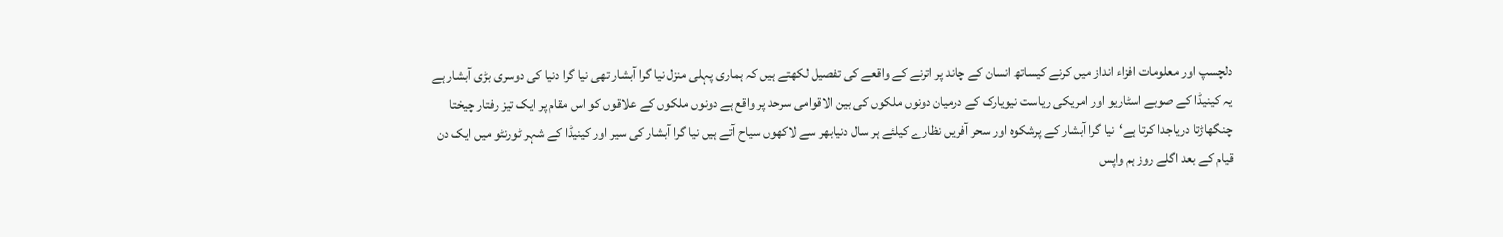دلچسپ اور معلومات افزاء انداز میں کرنے کیساتھ انسان کے چاند پر اترنے کے واقعے کی تفصیل لکھتے ہیں کہ ہماری پہلی منزل نیا گرا آبشار تھی نیا گرا دنیا کی دوسری بڑی آبشار ہے یہ کینیڈا کے صوبے اسٹاریو اور امریکی ریاست نیویارک کے درمیان دونوں ملکوں کی بین الاقوامی سرحد پر واقع ہے دونوں ملکوں کے علاقوں کو اس مقام پر ایک تیز رفتار چیختا چنگھاڑتا دریاجدا کرتا ہے‘نیا گرا آبشار کے پرشکوہ اور سحر آفریں نظارے کیلئے ہر سال دنیابھر سے لاکھوں سیاح آتے ہیں نیا گرا آبشار کی سیر اور کینیڈا کے شہر ٹورنٹو میں ایک دن قیام کے بعد اگلے روز ہم واپس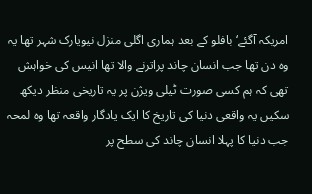امریکہ آگئے‘بافلو کے بعد ہماری اگلی منزل نیویارک شہر تھا یہ وہ دن تھا جب انسان چاند پراترنے والا تھا انیس کی خواہش تھی کہ ہم کسی صورت ٹیلی ویژن پر یہ تاریخی منظر دیکھ سکیں یہ واقعی دنیا کی تاریخ کا ایک یادگار واقعہ تھا وہ لمحہ جب دنیا کا پہلا انسان چاند کی سطح پر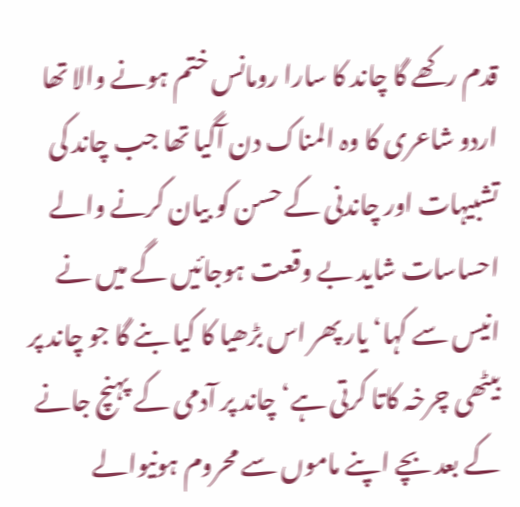قدم رکھے گا چاند کا سارا رومانس ختم ہونے والا تھا اردو شاعری کا وہ المناک دن آگیا تھا جب چاند کی تشبیہات اور چاندنی کے حسن کو بیان کرنے والے احساسات شاید بے وقعت ہوجائیں گے میں نے انیس سے کہا‘ یار پھر اس بڑھیا کا کیا بنے گا جو چاند پر بیٹھی چرخہ کاتا کرتی ہے‘چاند پر آدمی کے پہنچ جانے کے بعد بچے اپنے ماموں سے محروم ہونیوالے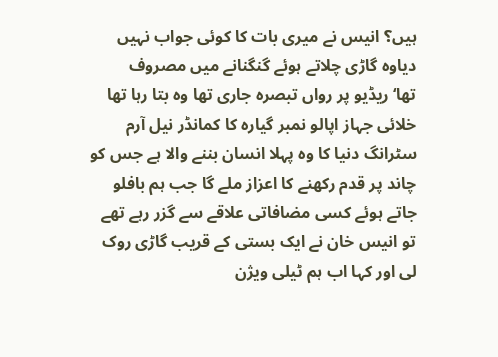ہیں؟ انیس نے میری بات کا کوئی جواب نہیں دیاوہ گاڑی چلاتے ہوئے گنگنانے میں مصروف تھا‘ریڈیو پر رواں تبصرہ جاری تھا وہ بتا رہا تھا خلائی جہاز اپالو نمبر گیارہ کا کمانڈر نیل آرم سٹرانگ دنیا کا وہ پہلا انسان بننے والا ہے جس کو چاند پر قدم رکھنے کا اعزاز ملے گا جب ہم بافلو جاتے ہوئے کسی مضافاتی علاقے سے گزر رہے تھے تو انیس خان نے ایک بستی کے قریب گاڑی روک لی اور کہا اب ہم ٹیلی ویژن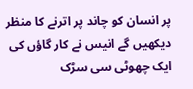پر انسان کو چاند پر اترنے کا منظر دیکھیں گے انیس نے کار گاؤں کی ایک چھوٹی سی سڑک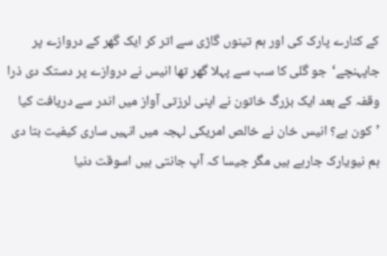کے کنارے پارک کی اور ہم تینوں گاڑی سے اتر کر ایک گھر کے دروازے پر جاپہنچے‘جو گلی کا سب سے پہلا گھر تھا انیس نے دروازے پر دستک دی ذرا وقفہ کے بعد ایک بزرگ خاتون نے اپنی لرزتی آواز میں اندر سے دریافت کیا ’کون ہے؟ انیس خان نے خالص امریکی لہجہ میں انہیں ساری کیفیت بتا دی ہم نیویارک جارہے ہیں مگر جیسا کہ آپ جانتی ہیں اسوقت دنیا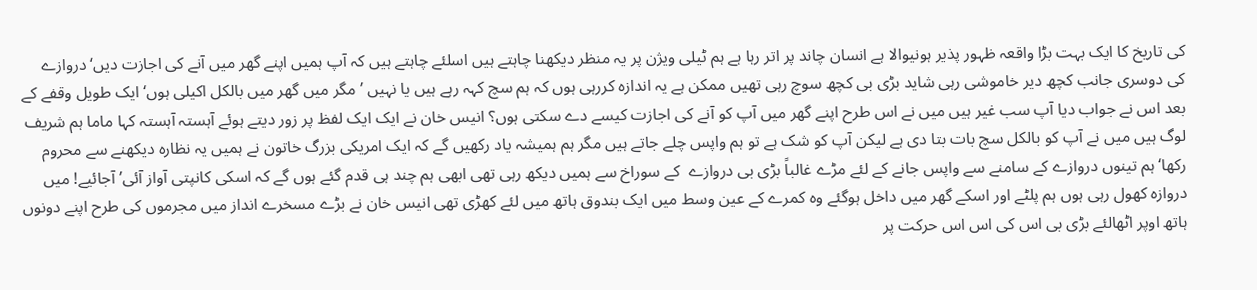کی تاریخ کا ایک بہت بڑا واقعہ ظہور پذیر ہونیوالا ہے انسان چاند پر اتر رہا ہے ہم ٹیلی ویژن پر یہ منظر دیکھنا چاہتے ہیں اسلئے چاہتے ہیں کہ آپ ہمیں اپنے گھر میں آنے کی اجازت دیں‘دروازے کی دوسری جانب کچھ دیر خاموشی رہی شاید بڑی بی کچھ سوچ رہی تھیں ممکن ہے یہ اندازہ کررہی ہوں کہ ہم سچ کہہ رہے ہیں یا نہیں ’مگر میں گھر میں بالکل اکیلی ہوں‘ ایک طویل وقفے کے بعد اس نے جواب دیا آپ سب غیر ہیں میں نے اس طرح اپنے گھر میں آپ کو آنے کی اجازت کیسے دے سکتی ہوں؟ انیس خان نے ایک ایک لفظ پر زور دیتے ہوئے آہستہ آہستہ کہا ماما ہم شریف لوگ ہیں میں نے آپ کو بالکل سچ بات بتا دی ہے لیکن آپ کو شک ہے تو ہم واپس چلے جاتے ہیں مگر ہم ہمیشہ یاد رکھیں گے کہ ایک امریکی بزرگ خاتون نے ہمیں یہ نظارہ دیکھنے سے محروم رکھا‘ ہم تینوں دروازے کے سامنے سے واپس جانے کے لئے مڑے غالباً بڑی بی دروازے  کے سوراخ سے ہمیں دیکھ رہی تھی ابھی ہم چند ہی قدم گئے ہوں گے کہ اسکی کانپتی آواز آئی’آجائیے! میں دروازہ کھول رہی ہوں ہم پلٹے اور اسکے گھر میں داخل ہوگئے وہ کمرے کے عین وسط میں ایک بندوق ہاتھ میں لئے کھڑی تھی انیس خان نے بڑے مسخرے انداز میں مجرموں کی طرح اپنے دونوں ہاتھ اوپر اٹھالئے بڑی بی اس کی اس اس حرکت پر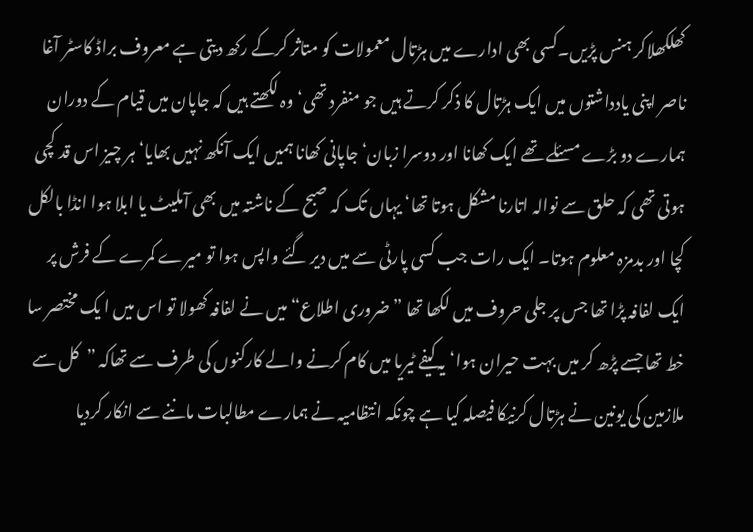کھلکھلاکر ہنس پڑیں۔کسی بھی ادارے میں ہڑتال معمولات کو متاثر کرکے رکھ دیتی ہے معروف براڈ کاسٹر آغا ناصر اپنی یادداشتوں میں ایک ہڑتال کا ذکر کرتے ہیں جو منفرد تھی‘وہ لکھتے ہیں کہ جاپان میں قیام کے دوران ہمارے دو بڑے مسئلے تھے ایک کھانا اور دوسرا زبان‘ جاپانی کھانا ہمیں ایک آنکھ نہیں بھایا‘ ہر چیز اس قد کچی ہوتی تھی کہ حلق سے نوالہ اتارنا مشکل ہوتا تھا‘ یہاں تک کہ صبح کے ناشتہ میں بھی آملیٹ یا ابلا ہوا انڈا بالکل کچا اور بدمزہ معلوم ہوتا۔ ایک رات جب کسی پارٹی سے میں دیر گئے واپس ہوا تو میرے کمرے کے فرش پر ایک لفافہ پڑا تھا جس پر جلی حروف میں لکھا تھا ”ضروری اطلاع“ میں نے لفافہ کھولا تو اس میں ا یک مختصر سا خط تھا جسے پڑھ کر میں بہت حیران ہوا‘یہ کیفے ٹیریا میں کام کرنے والے کارکنوں کی طرف سے تھاکہ ”کل سے ملازمین کی یونین نے ہڑتال کرنیکا فیصلہ کیا ہے چونکہ انتظامیہ نے ہمارے مطالبات ماننے سے انکار کردیا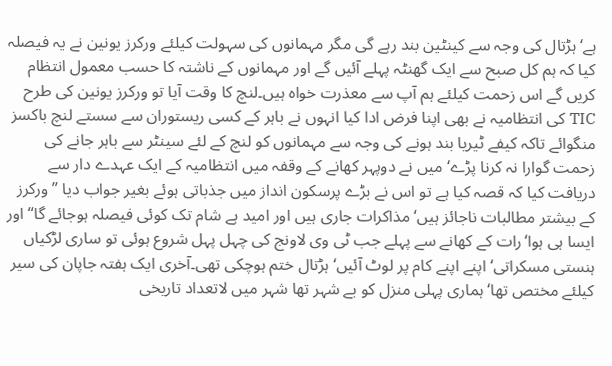ہے‘ ہڑتال کی وجہ سے کینٹین بند رہے گی مگر مہمانوں کی سہولت کیلئے ورکرز یونین نے یہ فیصلہ کیا کہ ہم کل صبح سے ایک گھنٹہ پہلے آئیں گے اور مہمانوں کے ناشتہ کا حسب معمول انتظام کریں گے اس زحمت کیلئے ہم آپ سے معذرت خواہ ہیں۔لنچ کا وقت آیا تو ورکرز یونین کی طرح TIC کی انتظامیہ نے بھی اپنا فرض ادا کیا انہوں نے باہر کے کسی ریستوران سے سستے لنچ باکسز منگوائے تاکہ کیفے ٹیریا بند ہونے کی وجہ سے مہمانوں کو لنچ کے لئے سینٹر سے باہر جانے کی زحمت گوارا نہ کرنا پڑے‘ میں نے دوپہر کھانے کے وقفہ میں انتظامیہ کے ایک عہدے دار سے دریافت کیا کہ قصہ کیا ہے تو اس نے بڑے پرسکون انداز میں جذباتی ہوئے بغیر جواب دیا ”ورکرز کے بیشتر مطالبات ناجائز ہیں‘ مذاکرات جاری ہیں اور امید ہے شام تک کوئی فیصلہ ہوجائے گا“ اور ایسا ہی ہوا‘رات کے کھانے سے پہلے جب ٹی وی لاونج کی چہل پہل شروع ہوئی تو ساری لڑکیاں ہنستی مسکراتی‘ اپنے اپنے کام پر لوٹ آئیں‘ ہڑتال ختم ہوچکی تھی۔آخری ایک ہفتہ جاپان کی سیر کیلئے مختص تھا‘ ہماری پہلی منزل کو بے شہر تھا شہر میں لاتعداد تاریخی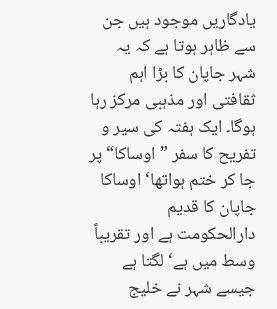یادگاریں موجود ہیں جن سے ظاہر ہوتا ہے کہ یہ شہر جاپان کا بڑا اہم ثقافتی اور مذہبی مرکز رہا ہوگا۔ ایک ہفتہ کی سیر و تفریح کا سفر ”اوساکا“ پر جا کر ختم ہواتھا‘ اوساکا جاپان کا قدیم دارالحکومت ہے اور تقریباً وسط میں ہے‘ لگتا ہے جیسے شہر نے خلیج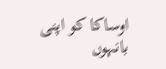اوساکا کو اپنی بانہوں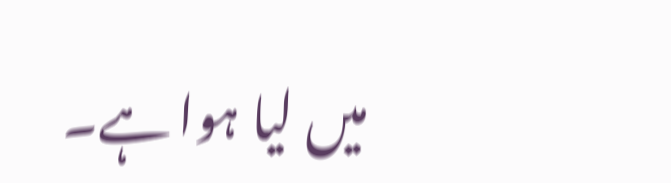میں لیا ہوا ہے۔